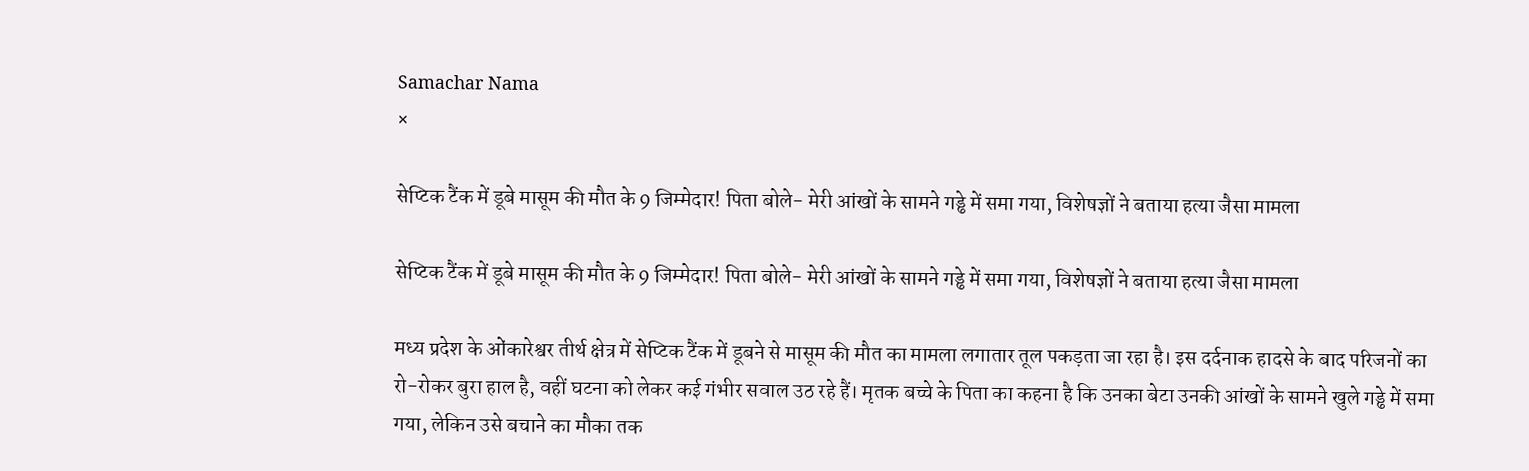Samachar Nama
×

सेप्टिक टैंक में डूबे मासूम की मौत के 9 जिम्मेदार! पिता बोले- मेरी आंखों के सामने गड्ढे में समा गया, विशेषज्ञों ने बताया हत्या जैसा मामला

सेप्टिक टैंक में डूबे मासूम की मौत के 9 जिम्मेदार! पिता बोले- मेरी आंखों के सामने गड्ढे में समा गया, विशेषज्ञों ने बताया हत्या जैसा मामला

मध्य प्रदेश के ओंकारेश्वर तीर्थ क्षेत्र में सेप्टिक टैंक में डूबने से मासूम की मौत का मामला लगातार तूल पकड़ता जा रहा है। इस दर्दनाक हादसे के बाद परिजनों का रो-रोकर बुरा हाल है, वहीं घटना को लेकर कई गंभीर सवाल उठ रहे हैं। मृतक बच्चे के पिता का कहना है कि उनका बेटा उनकी आंखों के सामने खुले गड्ढे में समा गया, लेकिन उसे बचाने का मौका तक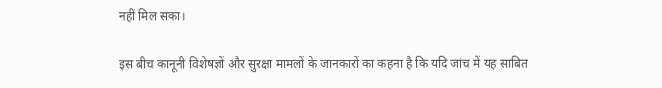नहीं मिल सका।

इस बीच कानूनी विशेषज्ञों और सुरक्षा मामलों के जानकारों का कहना है कि यदि जांच में यह साबित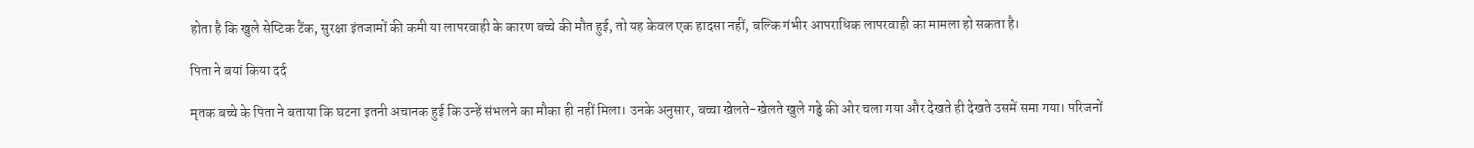होता है कि खुले सेप्टिक टैंक, सुरक्षा इंतजामों की कमी या लापरवाही के कारण बच्चे की मौत हुई, तो यह केवल एक हादसा नहीं, बल्कि गंभीर आपराधिक लापरवाही का मामला हो सकता है।

पिता ने बयां किया दर्द

मृतक बच्चे के पिता ने बताया कि घटना इतनी अचानक हुई कि उन्हें संभलने का मौका ही नहीं मिला। उनके अनुसार, बच्चा खेलते-खेलते खुले गड्ढे की ओर चला गया और देखते ही देखते उसमें समा गया। परिजनों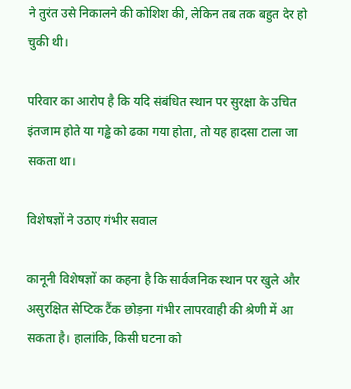ने तुरंत उसे निकालने की कोशिश की, लेकिन तब तक बहुत देर हो चुकी थी।

परिवार का आरोप है कि यदि संबंधित स्थान पर सुरक्षा के उचित इंतजाम होते या गड्ढे को ढका गया होता, तो यह हादसा टाला जा सकता था।

विशेषज्ञों ने उठाए गंभीर सवाल

कानूनी विशेषज्ञों का कहना है कि सार्वजनिक स्थान पर खुले और असुरक्षित सेप्टिक टैंक छोड़ना गंभीर लापरवाही की श्रेणी में आ सकता है। हालांकि, किसी घटना को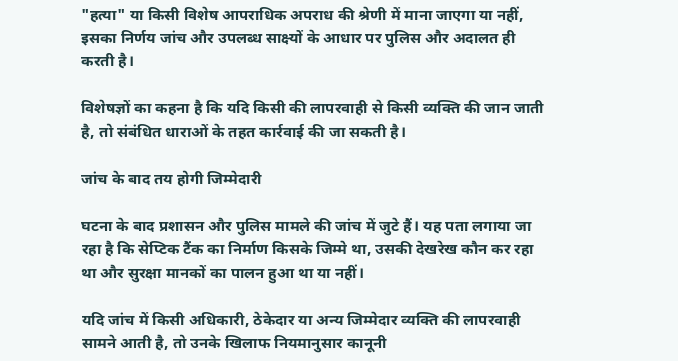"हत्या" या किसी विशेष आपराधिक अपराध की श्रेणी में माना जाएगा या नहीं, इसका निर्णय जांच और उपलब्ध साक्ष्यों के आधार पर पुलिस और अदालत ही करती है।

विशेषज्ञों का कहना है कि यदि किसी की लापरवाही से किसी व्यक्ति की जान जाती है, तो संबंधित धाराओं के तहत कार्रवाई की जा सकती है।

जांच के बाद तय होगी जिम्मेदारी

घटना के बाद प्रशासन और पुलिस मामले की जांच में जुटे हैं। यह पता लगाया जा रहा है कि सेप्टिक टैंक का निर्माण किसके जिम्मे था, उसकी देखरेख कौन कर रहा था और सुरक्षा मानकों का पालन हुआ था या नहीं।

यदि जांच में किसी अधिकारी, ठेकेदार या अन्य जिम्मेदार व्यक्ति की लापरवाही सामने आती है, तो उनके खिलाफ नियमानुसार कानूनी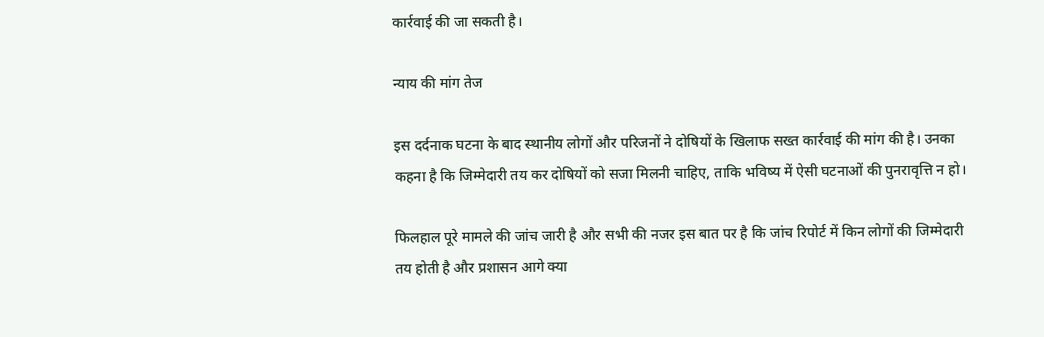कार्रवाई की जा सकती है।

न्याय की मांग तेज

इस दर्दनाक घटना के बाद स्थानीय लोगों और परिजनों ने दोषियों के खिलाफ सख्त कार्रवाई की मांग की है। उनका कहना है कि जिम्मेदारी तय कर दोषियों को सजा मिलनी चाहिए, ताकि भविष्य में ऐसी घटनाओं की पुनरावृत्ति न हो।

फिलहाल पूरे मामले की जांच जारी है और सभी की नजर इस बात पर है कि जांच रिपोर्ट में किन लोगों की जिम्मेदारी तय होती है और प्रशासन आगे क्या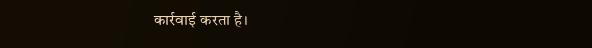कार्रवाई करता है।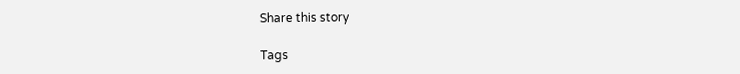Share this story

Tags